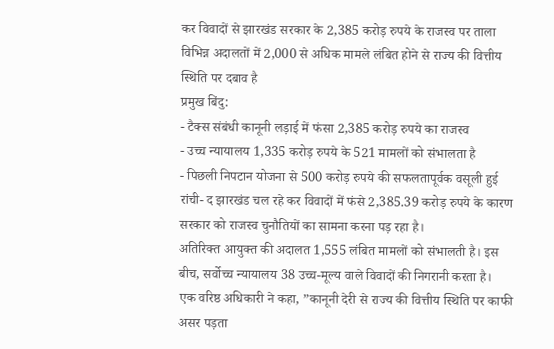कर विवादों से झारखंड सरकार के 2,385 करोड़ रुपये के राजस्व पर ताला
विभिन्न अदालतों में 2,000 से अधिक मामले लंबित होने से राज्य की वित्तीय स्थिति पर दबाव है
प्रमुख बिंदु:
- टैक्स संबंधी कानूनी लड़ाई में फंसा 2,385 करोड़ रुपये का राजस्व
- उच्च न्यायालय 1,335 करोड़ रुपये के 521 मामलों को संभालता है
- पिछली निपटान योजना से 500 करोड़ रुपये की सफलतापूर्वक वसूली हुई
रांची- द झारखंड चल रहे कर विवादों में फंसे 2,385.39 करोड़ रुपये के कारण सरकार को राजस्व चुनौतियों का सामना करना पड़ रहा है।
अतिरिक्त आयुक्त की अदालत 1,555 लंबित मामलों को संभालती है। इस बीच, सर्वोच्च न्यायालय 38 उच्च-मूल्य वाले विवादों की निगरानी करता है।
एक वरिष्ठ अधिकारी ने कहा, ”कानूनी देरी से राज्य की वित्तीय स्थिति पर काफी असर पड़ता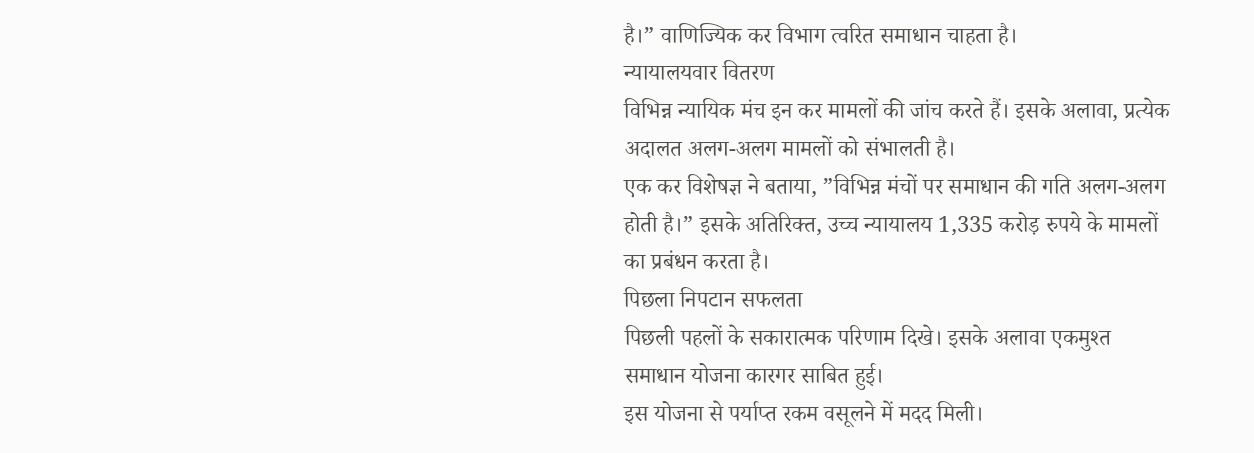है।” वाणिज्यिक कर विभाग त्वरित समाधान चाहता है।
न्यायालयवार वितरण
विभिन्न न्यायिक मंच इन कर मामलों की जांच करते हैं। इसके अलावा, प्रत्येक अदालत अलग-अलग मामलों को संभालती है।
एक कर विशेषज्ञ ने बताया, ”विभिन्न मंचों पर समाधान की गति अलग-अलग होती है।” इसके अतिरिक्त, उच्च न्यायालय 1,335 करोड़ रुपये के मामलों का प्रबंधन करता है।
पिछला निपटान सफलता
पिछली पहलों के सकारात्मक परिणाम दिखे। इसके अलावा एकमुश्त समाधान योजना कारगर साबित हुई।
इस योजना से पर्याप्त रकम वसूलने में मदद मिली।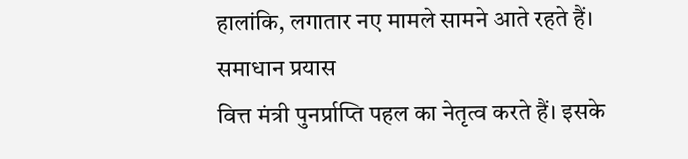हालांकि, लगातार नए मामले सामने आते रहते हैं।
समाधान प्रयास
वित्त मंत्री पुनर्प्राप्ति पहल का नेतृत्व करते हैं। इसके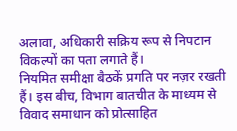अलावा, अधिकारी सक्रिय रूप से निपटान विकल्पों का पता लगाते हैं।
नियमित समीक्षा बैठकें प्रगति पर नज़र रखती हैं। इस बीच, विभाग बातचीत के माध्यम से विवाद समाधान को प्रोत्साहित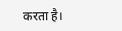करता है।